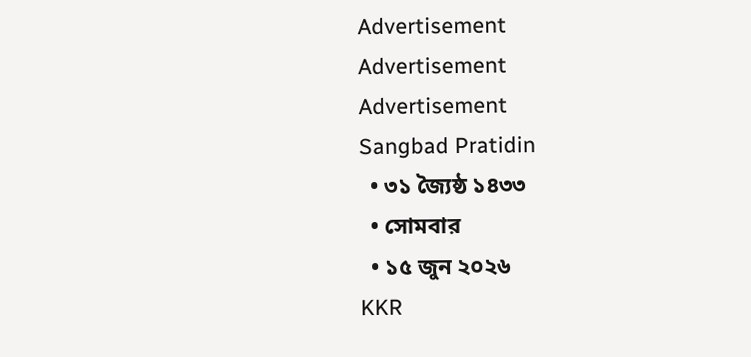Advertisement
Advertisement
Advertisement
Sangbad Pratidin
  • ৩১ জ্যৈষ্ঠ ১৪৩৩
  • সোমবার
  • ১৫ জুন ২০২৬
KKR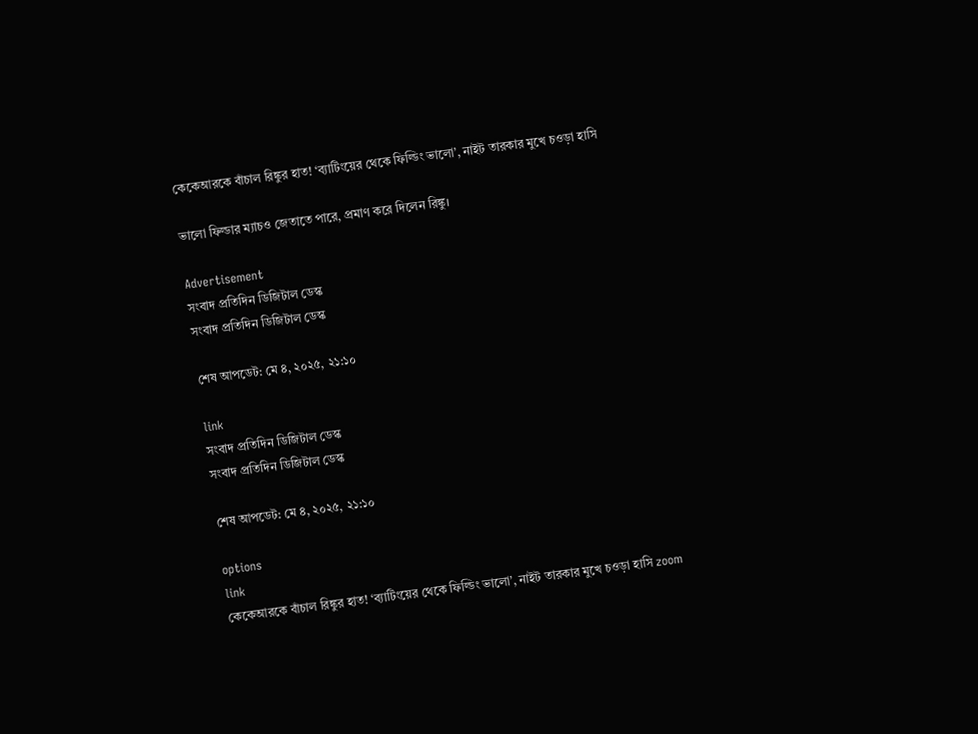কেকেআরকে বাঁচাল রিঙ্কুর হাত! ‘ব্যাটিংয়ের থেকে ফিল্ডিং ভালো’, নাইট তারকার মুখে চওড়া হাসি

ভালো ফিল্ডার ম্যাচও জেতাতে পারে, প্রমাণ করে দিলেন রিঙ্কু।

Advertisement
সংবাদ প্রতিদিন ডিজিটাল ডেস্ক
সংবাদ প্রতিদিন ডিজিটাল ডেস্ক

শেষ আপডেট: মে ৪, ২০২৫, ২১:১০

link
সংবাদ প্রতিদিন ডিজিটাল ডেস্ক
সংবাদ প্রতিদিন ডিজিটাল ডেস্ক

শেষ আপডেট: মে ৪, ২০২৫, ২১:১০

options
link
কেকেআরকে বাঁচাল রিঙ্কুর হাত! ‘ব্যাটিংয়ের থেকে ফিল্ডিং ভালো’, নাইট তারকার মুখে চওড়া হাসি zoom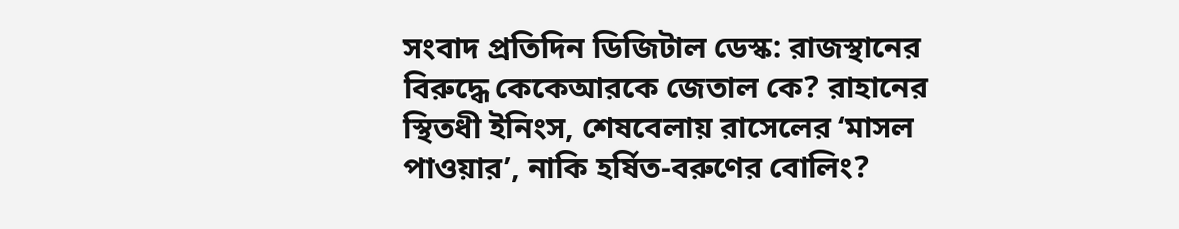সংবাদ প্রতিদিন ডিজিটাল ডেস্ক: রাজস্থানের বিরুদ্ধে কেকেআরকে জেতাল কে? রাহানের স্থিতধী ইনিংস, শেষবেলায় রাসেলের ‘মাসল পাওয়ার’, নাকি হর্ষিত-বরুণের বোলিং?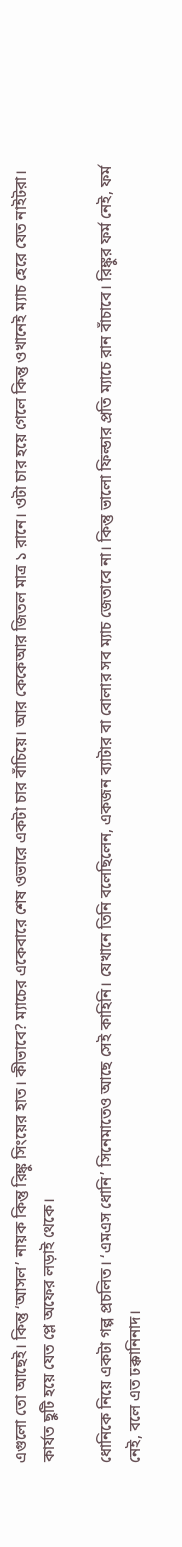এগুলো তো আছেই। কিন্তু ‘আসল’ নায়ক কিন্তু রিঙ্কু সিংয়ের হাত। কীভাবে? ম্যাচের একেবারে শেষ ওভারে একটা চার বাঁচিয়ে। আর কেকেআর জিতল মাত্র ১ রানে। ওটা চার হয়ে গেলে কিন্তু ওখানেই ম্যাচ হেরে যেত নাইটরা। কার্যত ছুটি হয়ে যেত প্লে অফের লড়াই থেকে।

ধোনিকে নিয়ে একটা গল্প প্রচলিত। ‘এমএস ধোনি’ সিনেমাতেও আছে সেই কাহিনি। যেখানে তিনি বলেছিলেন, একজন ব্যাটার বা বোলার সব ম্যাচ জেতাবে না। কিন্তু ভালো ফিল্ডার প্রতি ম্যাচে রান বাঁচাবে। রিঙ্কুর ফর্ম নেই, ফর্ম নেই, বলে এত ঢক্কানিনাদ।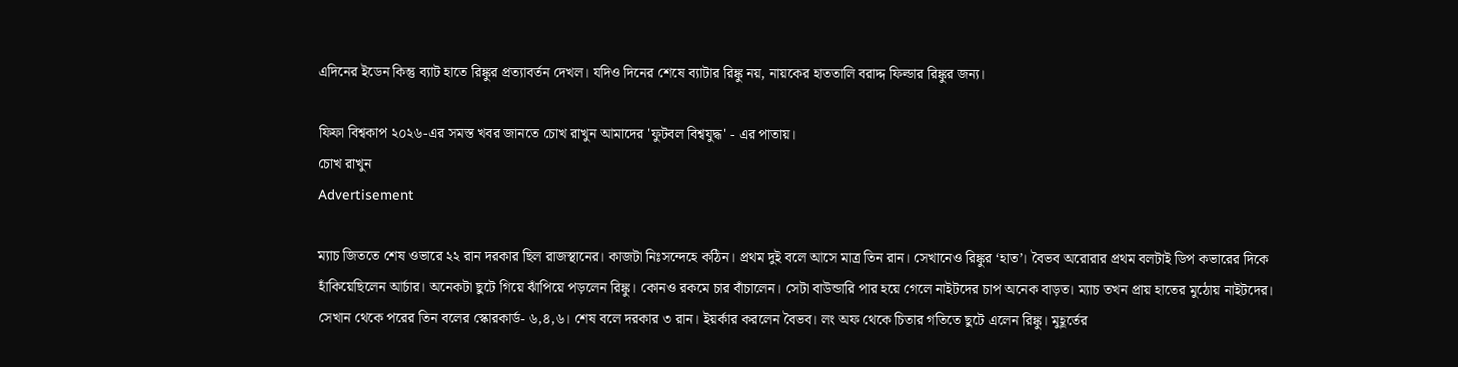এদিনের ইডেন কিন্তু ব্যাট হাতে রিঙ্কুর প্রত্যাবর্তন দেখল। যদিও দিনের শেষে ব্যাটার রিঙ্কু নয়, নায়কের হাততালি বরাদ্দ ফিল্ডার রিঙ্কুর জন্য।

ফিফা বিশ্বকাপ ২০২৬-এর সমস্ত খবর জানতে চোখ রাখুন আমাদের 'ফুটবল বিশ্বযুদ্ধ' - এর পাতায়।
চোখ রাখুন
Advertisement

ম্যাচ জিততে শেষ ওভারে ২২ রান দরকার ছিল রাজস্থানের। কাজটা নিঃসন্দেহে কঠিন। প্রথম দুই বলে আসে মাত্র তিন রান। সেখানেও রিঙ্কুর ‘হাত’। বৈভব অরোরার প্রথম বলটাই ডিপ কভারের দিকে হাঁকিয়েছিলেন আর্চার। অনেকটা ছুটে গিয়ে ঝাঁপিয়ে পড়লেন রিঙ্কু। কোনও রকমে চার বাঁচালেন। সেটা বাউন্ডারি পার হয়ে গেলে নাইটদের চাপ অনেক বাড়ত। ম্যাচ তখন প্রায় হাতের মুঠোয় নাইটদের। সেখান থেকে পরের তিন বলের স্কোরকার্ড- ৬,৪,৬। শেষ বলে দরকার ৩ রান। ইয়র্কার করলেন বৈভব। লং অফ থেকে চিতার গতিতে ছুটে এলেন রিঙ্কু। মুহূর্তের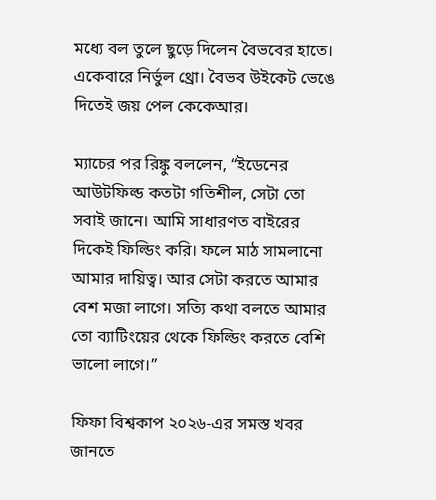মধ্যে বল তুলে ছুড়ে দিলেন বৈভবের হাতে। একেবারে নির্ভুল থ্রো। বৈভব উইকেট ভেঙে দিতেই জয় পেল কেকেআর।

ম্যাচের পর রিঙ্কু বললেন, “ইডেনের আউটফিল্ড কতটা গতিশীল, সেটা তো সবাই জানে। আমি সাধারণত বাইরের দিকেই ফিল্ডিং করি। ফলে মাঠ সামলানো আমার দায়িত্ব। আর সেটা করতে আমার বেশ মজা লাগে। সত্যি কথা বলতে আমার তো ব্যাটিংয়ের থেকে ফিল্ডিং করতে বেশি ভালো লাগে।”

ফিফা বিশ্বকাপ ২০২৬-এর সমস্ত খবর জানতে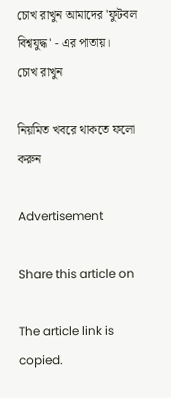চোখ রাখুন আমাদের 'ফুটবল বিশ্বযুদ্ধ' - এর পাতায়।
চোখ রাখুন

নিয়মিত খবরে থাকতে ফলো করুন

Advertisement

Share this article on

The article link is copied.